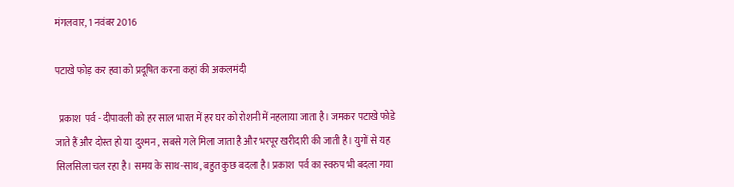मंगलवार, 1 नवंबर 2016

पटाखे फोड़ कर हवा को प्रदूषित करना कहां की अकलमंदी

  प्रकाश  पर्व - दीपावली को हर साल भारत में हर घर को रोशनी में नहलाया जाता है। जमकर पटाखे फोडे जाते हैं और दोस्त हो या  दुश्मन , सबसे गले मिला जाता है और भरपूर खरीदारी की जाती है। युगों से यह सिलसिला चल रहा है। समय के साथ-साथ, बहुत कुछ बदला है। प्रकाश  पर्व का स्वरुप भी बदला गया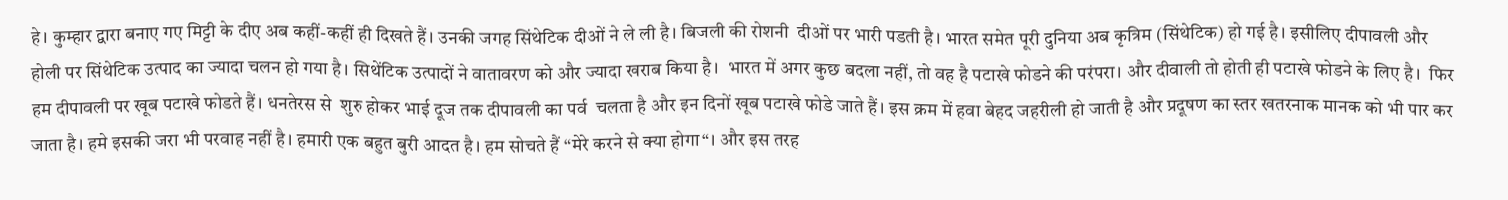हे। कुम्हार द्वारा बनाए गए मिट्टी के दीए अब कहीं-कहीं ही दिखते हैं। उनकी जगह सिंथेटिक दीओं ने ले ली है। बिजली की रोशनी  दीओं पर भारी पडती है। भारत समेत पूरी दुनिया अब कृत्रिम (सिंथेटिक) हो गई है। इसीलिए दीपावली और होली पर सिंथेटिक उत्पाद का ज्यादा चलन हो गया है। सिथेंटिक उत्पादों ने वातावरण को और ज्यादा खराब किया है।  भारत में अगर कुछ बदला नहीं, तो वह है पटाखे फोडने की परंपरा। और दीवाली तो होती ही पटाखे फोडने के लिए है।  फिर हम दीपावली पर खूब पटाखे फोडते हैं। धनतेरस से  शुरु होकर भाई दूज तक दीपावली का पर्व  चलता है और इन दिनों खूब पटाखे फोडे जाते हैं। इस क्रम में हवा बेहद जहरीली हो जाती है और प्रदूषण का स्तर खतरनाक मानक को भी पार कर जाता है। हमे इसकी जरा भी परवाह नहीं है। हमारी एक बहुत बुरी आदत है। हम सोचते हैं “मेरे करने से क्या होगा“। और इस तरह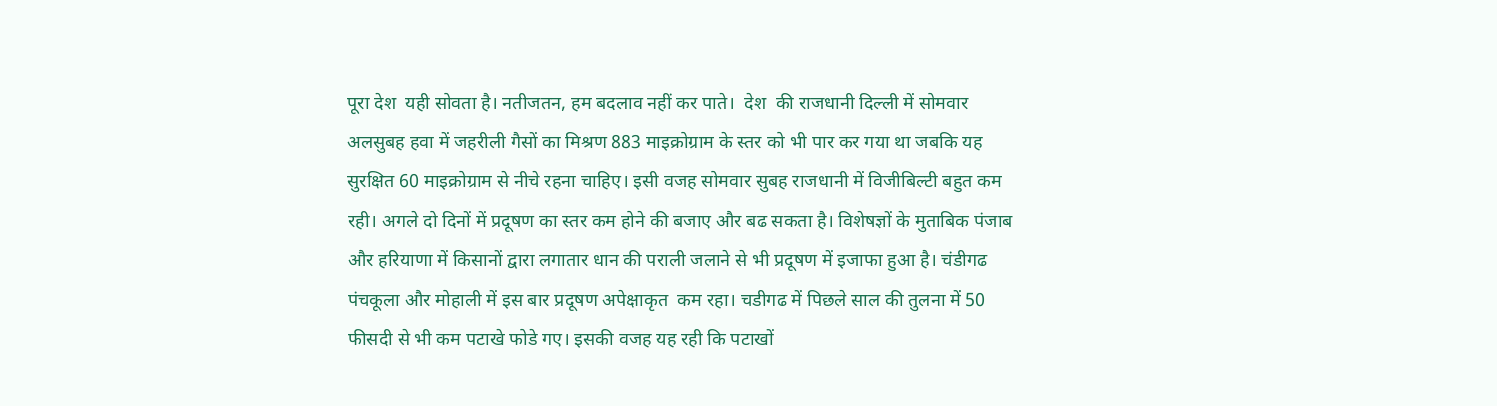पूरा देश  यही सोवता है। नतीजतन, हम बदलाव नहीं कर पाते।  देश  की राजधानी दिल्ली में सोमवार अलसुबह हवा में जहरीली गैसों का मिश्रण 883 माइक्रोग्राम के स्तर को भी पार कर गया था जबकि यह सुरक्षित 60 माइक्रोग्राम से नीचे रहना चाहिए। इसी वजह सोमवार सुबह राजधानी में विजीबिल्टी बहुत कम रही। अगले दो दिनों में प्रदूषण का स्तर कम होने की बजाए और बढ सकता है। विशेषज्ञों के मुताबिक पंजाब और हरियाणा में किसानों द्वारा लगातार धान की पराली जलाने से भी प्रदूषण में इजाफा हुआ है। चंडीगढ पंचकूला और मोहाली में इस बार प्रदूषण अपेक्षाकृत  कम रहा। चडीगढ में पिछले साल की तुलना में 50 फीसदी से भी कम पटाखे फोडे गए। इसकी वजह यह रही कि पटाखों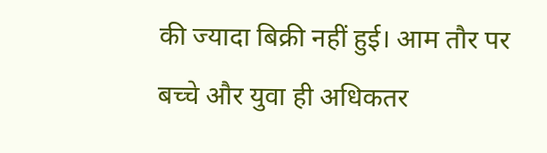की ज्यादा बिक्री नहीं हुई। आम तौर पर बच्चे और युवा ही अधिकतर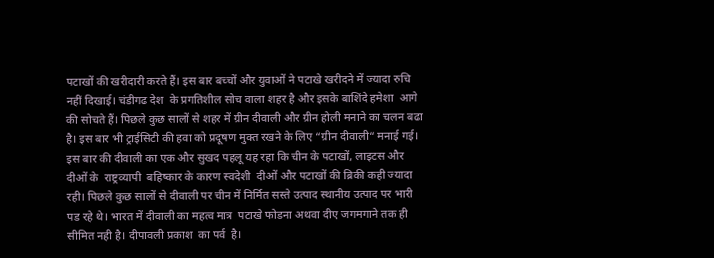पटाखों की खरीदारी करते हैं। इस बार बच्चों और युवाओं ने पटाखे खरीदने में ज्यादा रुचि नहीं दिखाई। चंडीगढ देश  के प्रगतिशील सोच वाला शहर है और इसके बाशिंदे हमेशा  आगे की सोचते हैं। पिछले कुछ सालों से शहर में ग्रीन दीवाली और ग्रीन होली मनाने का चलन बढा है। इस बार भी ट्राईसिटी की हवा को प्रदूषण मुक्त रखने के लिए “ग्रीन दीवाली“ मनाई गई। इस बार की दीवाली का एक और सुखद पहलू यह रहा कि चीन के पटाखों, लाइटस और दीओं के  राष्ट्रव्यापी  बहिष्कार के कारण स्वदेशी  दीओं और पटाखों की ब्रिकी कही ज्यादा रही। पिछले कुछ सालों से दीवाली पर चीन में निर्मित सस्ते उत्पाद स्थानीय उत्पाद पर भारी पड रहे थे। भारत में दीवाली का महत्व मात्र  पटाखे फोडना अथवा दीए जगमगाने तक ही सीमित नही है। दीपावली प्रकाश  का पर्व  है।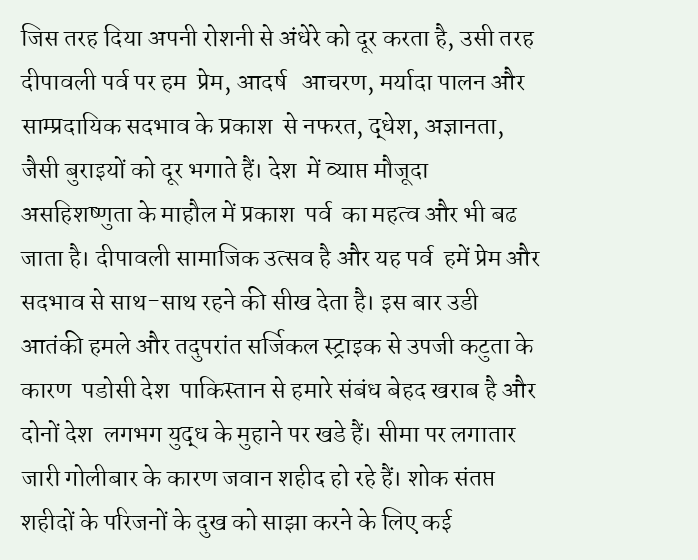जिस तरह दिया अपनी रोशनी से अंधेरे को दूर करता है, उसी तरह दीपावली पर्व पर हम  प्रेम, आदर्ष   आचरण, मर्यादा पालन और साम्प्रदायिक सदभाव के प्रकाश  से नफरत, द्धेश, अज्ञानता, जैसी बुराइयों को दूर भगाते हैं। देश  में व्याप्त मौजूदा असहिशष्णुता के माहौल में प्रकाश  पर्व  का महत्व और भी बढ जाता है। दीपावली सामाजिक उत्सव है और यह पर्व  हमें प्रेम और सदभाव से साथ-साथ रहने की सीख देता है। इस बार उडी आतंकी हमले और तदुपरांत सर्जिकल स्ट्राइक से उपजी कटुता के कारण  पडोसी देश  पाकिस्तान से हमारे संबंध बेहद खराब है और दोनों देश  लगभग युद्ध के मुहाने पर खडे हैं। सीमा पर लगातार जारी गोलीबार के कारण जवान शहीद हो रहे हैं। शोक संतप्त शहीदों के परिजनों के दुख को साझा करने के लिए कई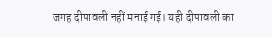जगह दीपावली नहीं मनाई गई। यही दीपावली का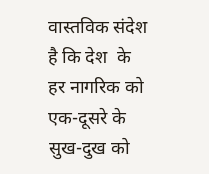वास्तविक संदेश  है कि देश  के हर नागरिक को एक-दूसरे के सुख-दुख को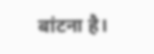बांटना है।